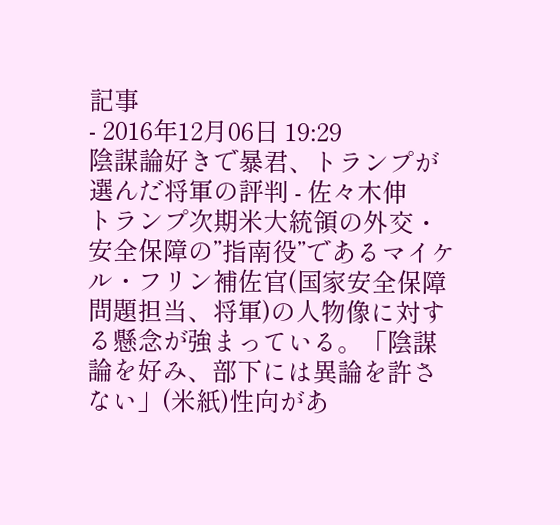記事
- 2016年12月06日 19:29
陰謀論好きで暴君、トランプが選んだ将軍の評判 - 佐々木伸
トランプ次期米大統領の外交・安全保障の”指南役”であるマイケル・フリン補佐官(国家安全保障問題担当、将軍)の人物像に対する懸念が強まっている。「陰謀論を好み、部下には異論を許さない」(米紙)性向があ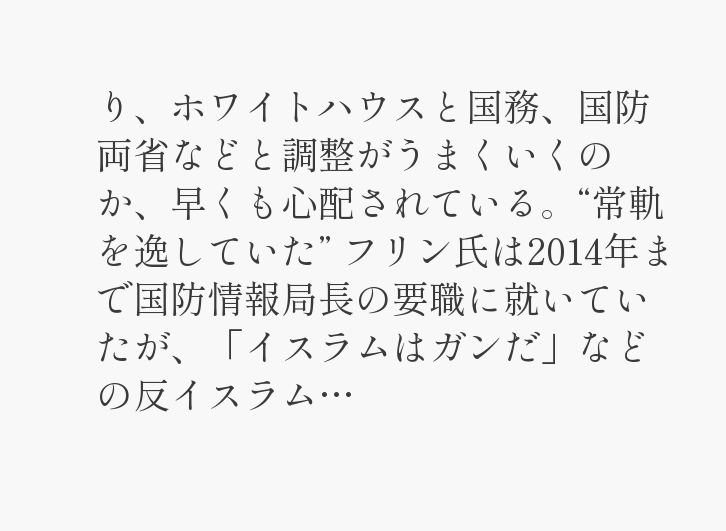り、ホワイトハウスと国務、国防両省などと調整がうまくいくのか、早くも心配されている。“常軌を逸していた” フリン氏は2014年まで国防情報局長の要職に就いていたが、「イスラムはガンだ」などの反イスラム…